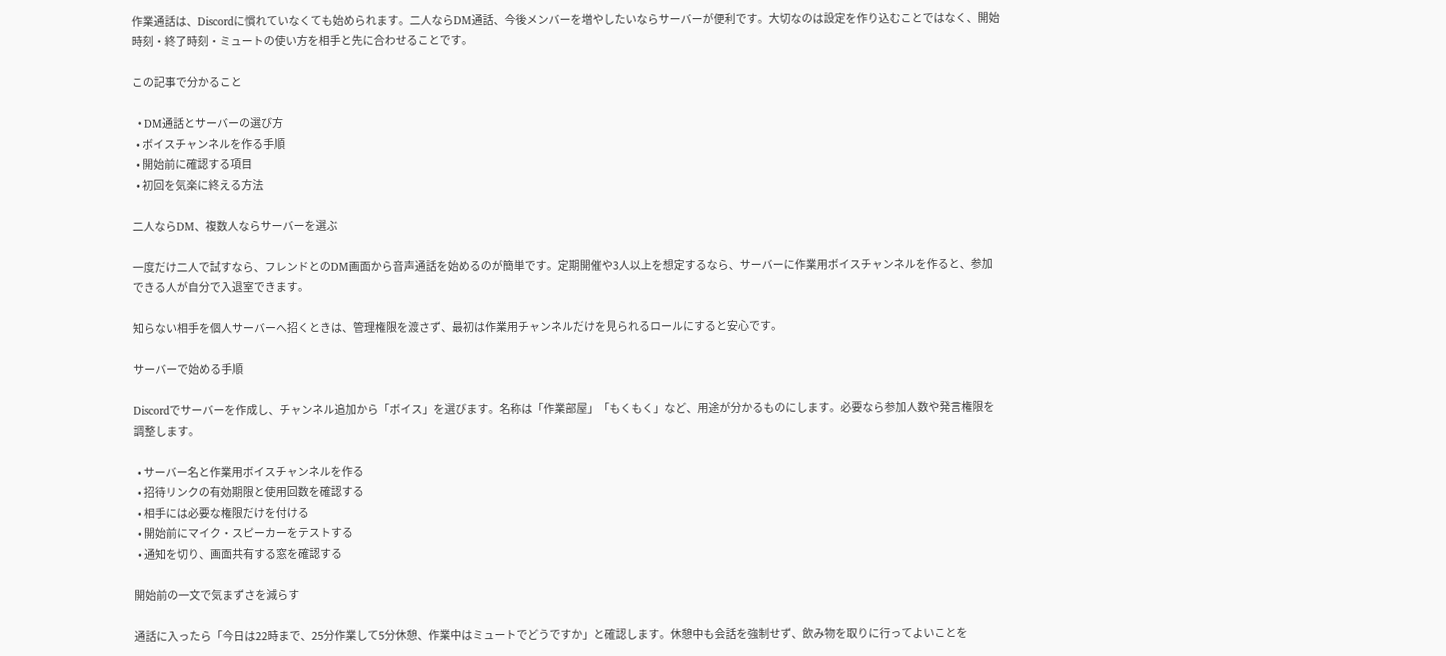作業通話は、Discordに慣れていなくても始められます。二人ならDM通話、今後メンバーを増やしたいならサーバーが便利です。大切なのは設定を作り込むことではなく、開始時刻・終了時刻・ミュートの使い方を相手と先に合わせることです。

この記事で分かること

  • DM通話とサーバーの選び方
  • ボイスチャンネルを作る手順
  • 開始前に確認する項目
  • 初回を気楽に終える方法

二人ならDM、複数人ならサーバーを選ぶ

一度だけ二人で試すなら、フレンドとのDM画面から音声通話を始めるのが簡単です。定期開催や3人以上を想定するなら、サーバーに作業用ボイスチャンネルを作ると、参加できる人が自分で入退室できます。

知らない相手を個人サーバーへ招くときは、管理権限を渡さず、最初は作業用チャンネルだけを見られるロールにすると安心です。

サーバーで始める手順

Discordでサーバーを作成し、チャンネル追加から「ボイス」を選びます。名称は「作業部屋」「もくもく」など、用途が分かるものにします。必要なら参加人数や発言権限を調整します。

  • サーバー名と作業用ボイスチャンネルを作る
  • 招待リンクの有効期限と使用回数を確認する
  • 相手には必要な権限だけを付ける
  • 開始前にマイク・スピーカーをテストする
  • 通知を切り、画面共有する窓を確認する

開始前の一文で気まずさを減らす

通話に入ったら「今日は22時まで、25分作業して5分休憩、作業中はミュートでどうですか」と確認します。休憩中も会話を強制せず、飲み物を取りに行ってよいことを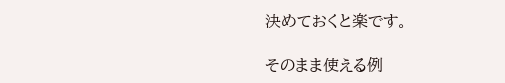決めておくと楽です。

そのまま使える例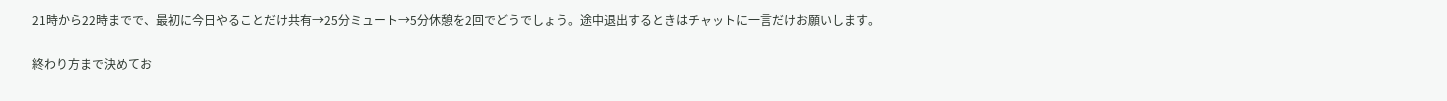21時から22時までで、最初に今日やることだけ共有→25分ミュート→5分休憩を2回でどうでしょう。途中退出するときはチャットに一言だけお願いします。

終わり方まで決めてお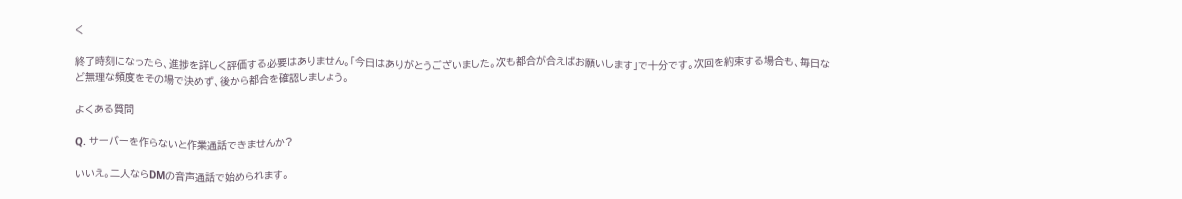く

終了時刻になったら、進捗を詳しく評価する必要はありません。「今日はありがとうございました。次も都合が合えばお願いします」で十分です。次回を約束する場合も、毎日など無理な頻度をその場で決めず、後から都合を確認しましょう。

よくある質問

Q. サーバーを作らないと作業通話できませんか?

いいえ。二人ならDMの音声通話で始められます。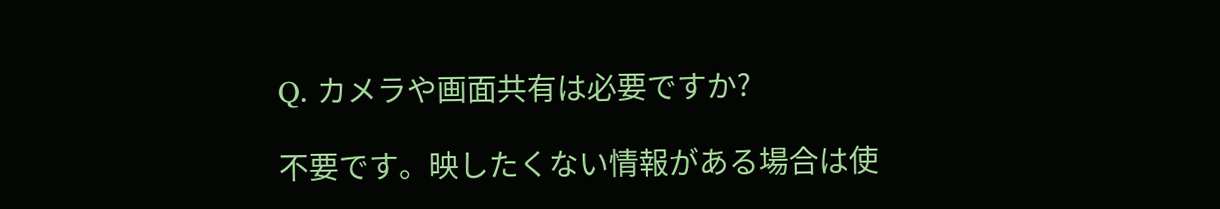Q. カメラや画面共有は必要ですか?

不要です。映したくない情報がある場合は使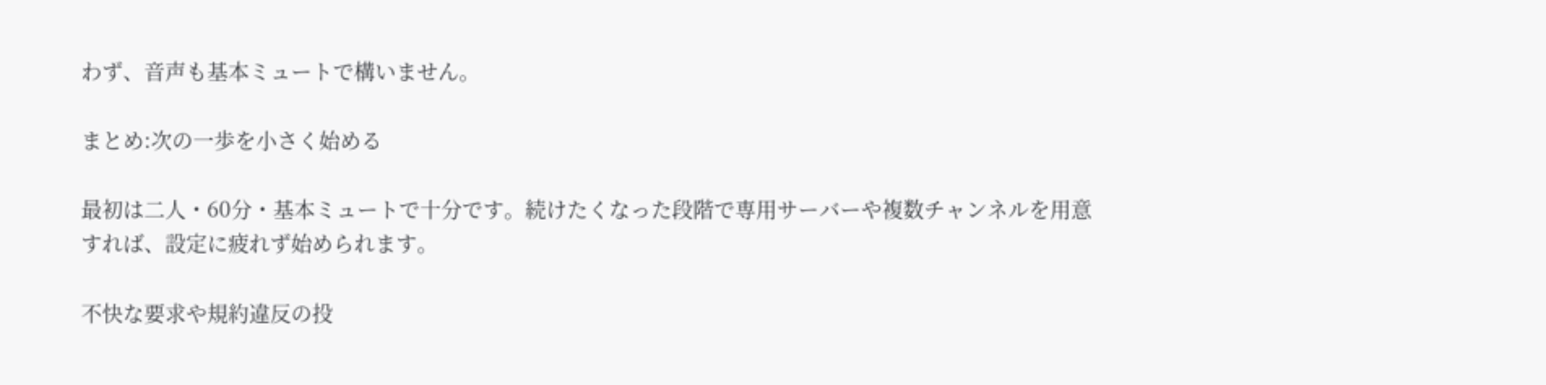わず、音声も基本ミュートで構いません。

まとめ:次の一歩を小さく始める

最初は二人・60分・基本ミュートで十分です。続けたくなった段階で専用サーバーや複数チャンネルを用意すれば、設定に疲れず始められます。

不快な要求や規約違反の投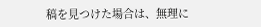稿を見つけた場合は、無理に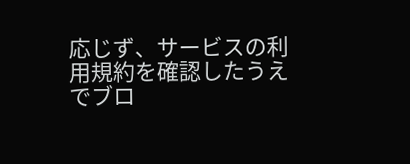応じず、サービスの利用規約を確認したうえでブロ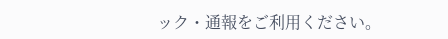ック・通報をご利用ください。